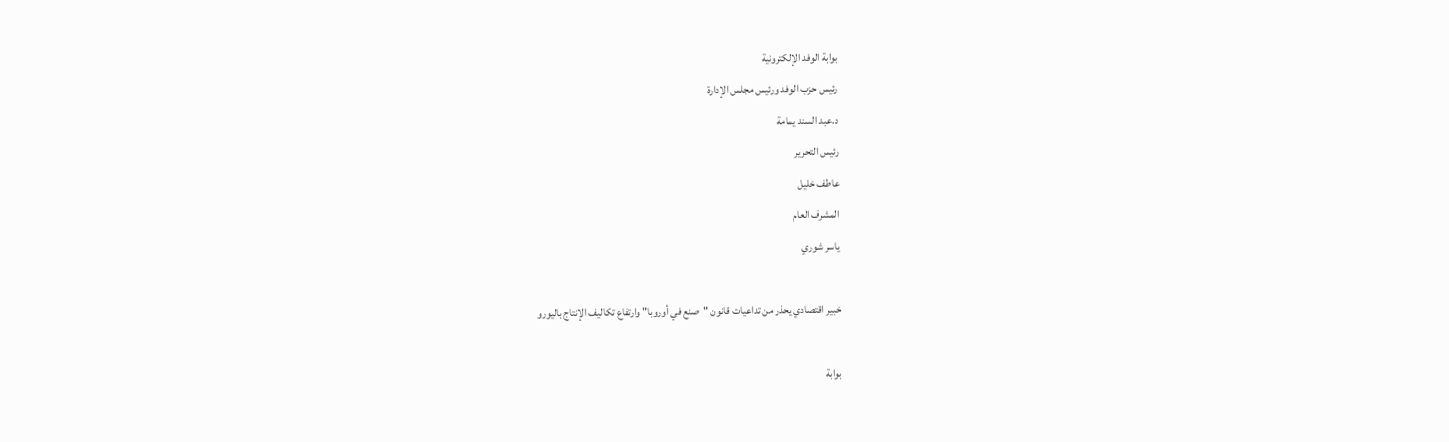بوابة الوفد الإلكترونية
رئيس حزب الوفد ورئيس مجلس الإدارة
د.عبد السند يمامة
رئيس التحرير
عاطف خليل
المشرف العام
ياسر شوري

خبير اقتصادي يحذر من تداعيات قانون "صنع في أوروبا" وارتفاع تكاليف الإنتاج باليورو

بوابة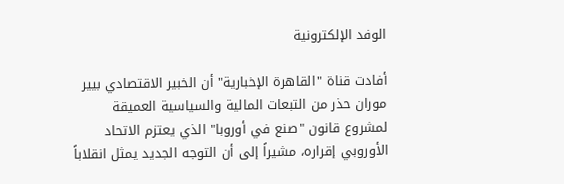الوفد الإلكترونية

أفادت قناة "القاهرة الإخبارية" أن الخبير الاقتصادي بيير موران حذر من التبعات المالية والسياسية العميقة لمشروع قانون "صنع في أوروبا" الذي يعتزم الاتحاد الأوروبي إقراره، مشيراً إلى أن التوجه الجديد يمثل انقلاباً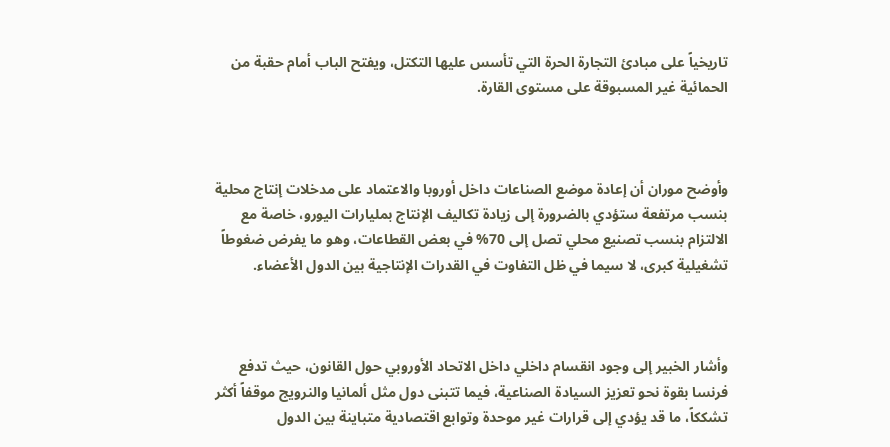تاريخياً على مبادئ التجارة الحرة التي تأسس عليها التكتل، ويفتح الباب أمام حقبة من الحمائية غير المسبوقة على مستوى القارة.



وأوضح موران أن إعادة موضع الصناعات داخل أوروبا والاعتماد على مدخلات إنتاج محلية بنسب مرتفعة ستؤدي بالضرورة إلى زيادة تكاليف الإنتاج بمليارات اليورو، خاصة مع الالتزام بنسب تصنيع محلي تصل إلى 70% في بعض القطاعات، وهو ما يفرض ضغوطاً تشغيلية كبرى، لا سيما في ظل التفاوت في القدرات الإنتاجية بين الدول الأعضاء.



وأشار الخبير إلى وجود انقسام داخلي داخل الاتحاد الأوروبي حول القانون، حيث تدفع فرنسا بقوة نحو تعزيز السيادة الصناعية، فيما تتبنى دول مثل ألمانيا والنرويج موقفاً أكثر تشككاً، ما قد يؤدي إلى قرارات غير موحدة وتوابع اقتصادية متباينة بين الدول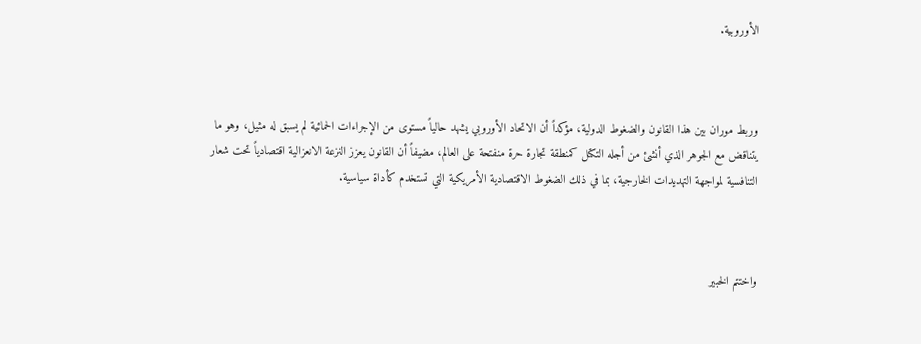الأوروبية.



وربط موران بين هذا القانون والضغوط الدولية، مؤكداً أن الاتحاد الأوروبي يشهد حالياً مستوى من الإجراءات الحمائية لم يسبق له مثيل، وهو ما يتناقض مع الجوهر الذي أنشئ من أجله التكتل كمنطقة تجارة حرة منفتحة على العالم، مضيفاً أن القانون يعزز النزعة الانعزالية اقتصادياً تحت شعار التنافسية لمواجهة التهديدات الخارجية، بما في ذلك الضغوط الاقتصادية الأمريكية التي تستخدم كأداة سياسية.



واختتم الخبير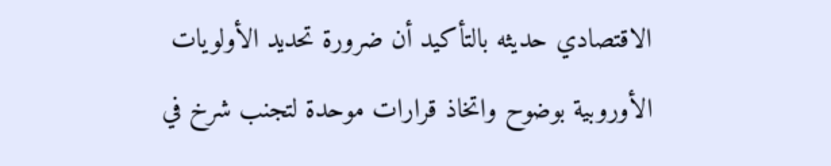الاقتصادي حديثه بالتأكيد أن ضرورة تحديد الأولويات الأوروبية بوضوح واتخاذ قرارات موحدة لتجنب شرخ في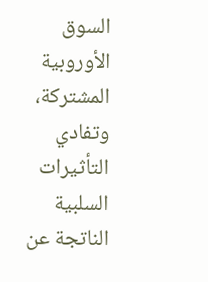السوق الأوروبية المشتركة، وتفادي التأثيرات السلبية الناتجة عن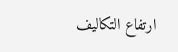ارتفاع التكاليف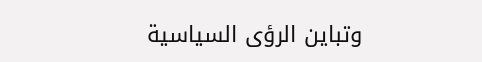وتباين الرؤى السياسية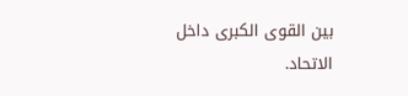بين القوى الكبرى داخل الاتحاد.